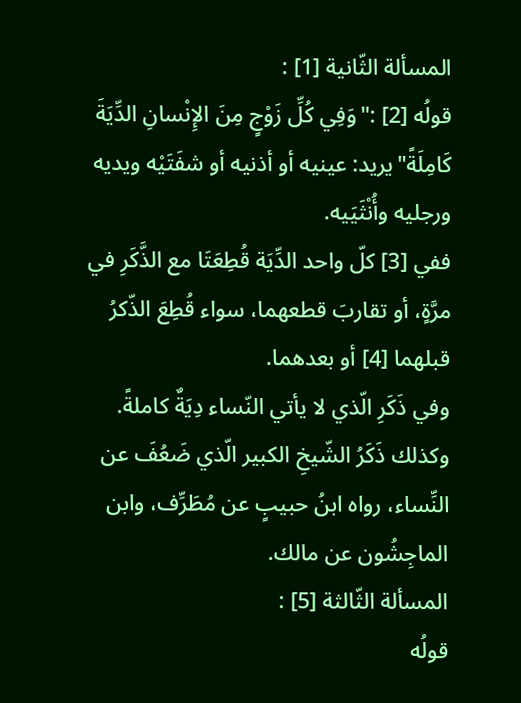المسألة الثّانية [1] :
قولُه [2] :"وَفِي كُلِّ زَوْجٍ مِنَ الإِنْسانِ الدِّيَةَ كَامِلَةً"يريد: عينيه أو أذنيه أو شفَتَيْه ويديه ورجليه وأُنْثَيَيه.
ففي [3] كلّ واحد الدِّيَة قُطِعَتَا مع الذَّكَرِ في مرَّةٍ، أو تقاربَ قطعهما، سواء قُطِعَ الذّكرُ قبلهما [4] أو بعدهما.
وفي ذَكَرِ الّذي لا يأتي النّساء دِيَةٌ كاملةً. وكذلك ذَكَرُ الشّيخِ الكبير الّذي ضَعُفَ عن النِّساء، رواه ابنُ حبيبٍ عن مُطَرِّف، وابن الماجِشُون عن مالك.
المسألة الثّالثة [5] :
قولُه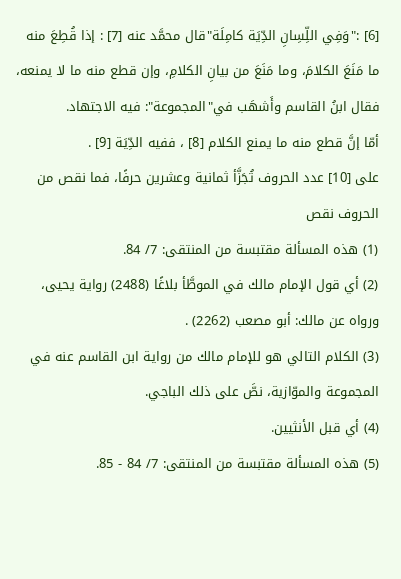[6] :"وَفِي اللِّسِانِ الدِّيَة كامِلَة"قال محمَّد عنه [7] : إذا قُطِعَ منه ما مَنَعَ الكلامَ، وما مَنَعَ من بيانِ الكلامِ، وإن قطع منه ما لا يمنعه، فقال ابنُ القاسم وأَشهَب في"المجموعة": فيه الاجتهاد.
أمّا إنَّ قطع منه ما يمنع الكلام [8] ، ففيه الدِّيَة [9] .
على [10] عدد الحروف تُجَزَّأ ثمانية وعشرين حرفًا، فما نقص من الحروف نقص
(1) هذه المسألة مقتبسة من المنتقى: 7/ 84.
(2) أي قول الإمام مالك في الموطَّأ بلاغًا (2488) رواية يحيى، ورواه عن مالك: أبو مصعب (2262) .
(3) الكلام التالي هو للإمام مالك من رواية ابن القاسم عنه في المجموعة والموّازية، نصَّ على ذلك الباجي.
(4) أي قبل الأنثيين.
(5) هذه المسألة مقتبسة من المنتقى: 7/ 84 - 85.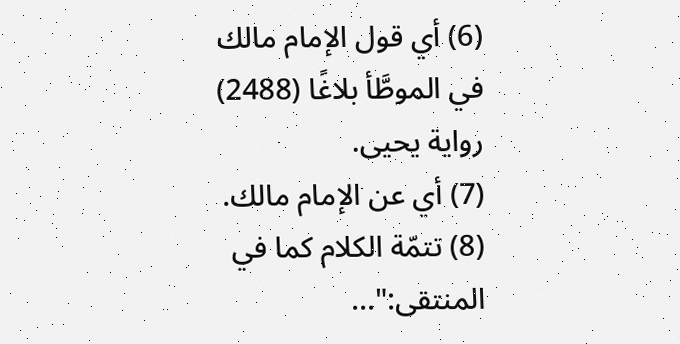(6) أي قول الإمام مالك في الموطَّأ بلاغًا (2488) رواية يحيى.
(7) أي عن الإمام مالك.
(8) تتمّة الكلام كما في المنتقى:"...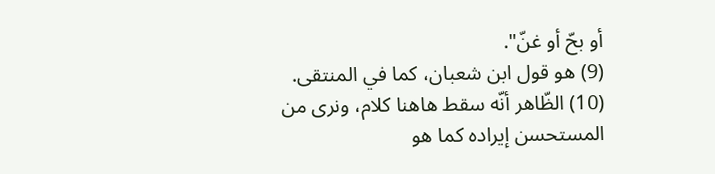أو بحّ أو غنّ".
(9) هو قول ابن شعبان، كما في المنتقى.
(10) الظّاهر أنّه سقط هاهنا كلام، ونرى من المستحسن إيراده كما هو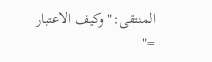المنتقى:"وكيف الاعتبار ="